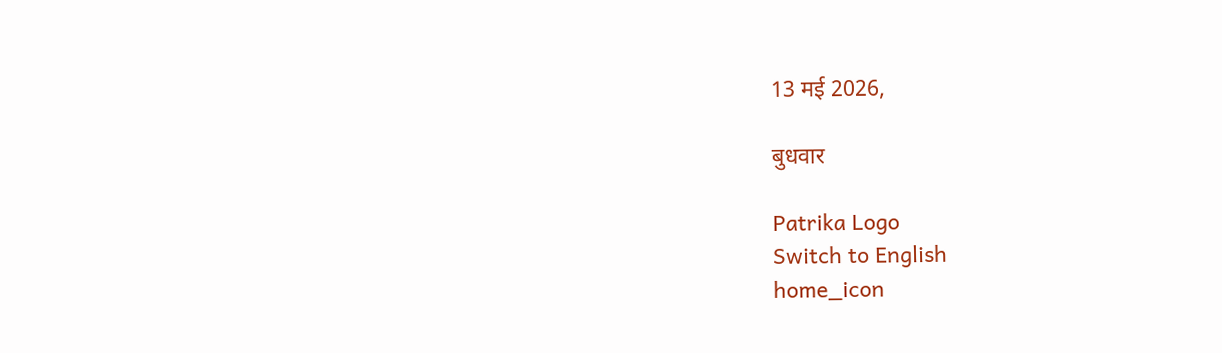13 मई 2026,

बुधवार

Patrika Logo
Switch to English
home_icon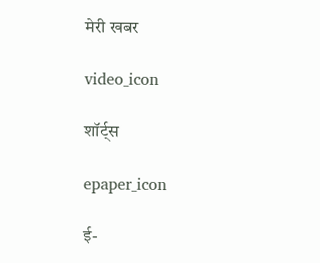मेरी खबर

video_icon

शॉर्ट्स

epaper_icon

ई-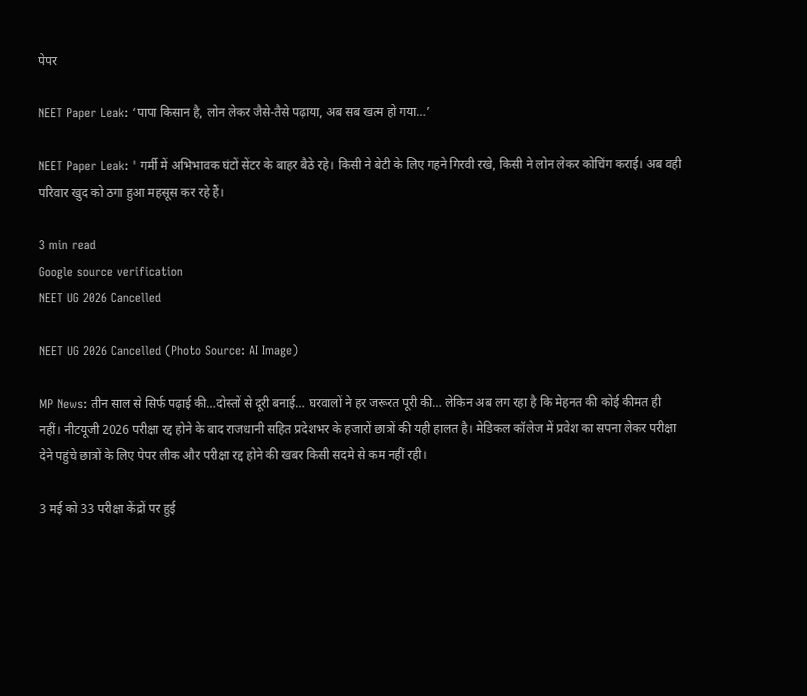पेपर

NEET Paper Leak: ‘पापा किसान है, लोन लेकर जैसे-तैसे पढ़ाया, अब सब खत्म हो गया…’

NEET Paper Leak: ' गर्मी में अभिभावक घंटों सेंटर के बाहर बैठे रहे। किसी ने बेटी के लिए गहने गिरवी रखे, किसी ने लोन लेकर कोचिंग कराई। अब वही परिवार खुद को ठगा हुआ महसूस कर रहे हैं।

3 min read
Google source verification
NEET UG 2026 Cancelled

NEET UG 2026 Cancelled (Photo Source: AI Image)

MP News: तीन साल से सिर्फ पढ़ाई की…दोस्तों से दूरी बनाई… घरवालों ने हर जरूरत पूरी की… लेकिन अब लग रहा है कि मेहनत की कोई कीमत ही नहीं। नीटयूजी 2026 परीक्षा रद्द होने के बाद राजधानी सहित प्रदेशभर के हजारों छात्रों की यही हालत है। मेडिकल कॉलेज में प्रवेश का सपना लेकर परीक्षा देने पहुंचे छात्रों के लिए पेपर लीक और परीक्षा रद्द होने की खबर किसी सदमे से कम नहीं रही।

3 मई को 33 परीक्षा केंद्रों पर हुई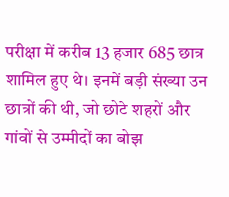परीक्षा में करीब 13 हजार 685 छात्र शामिल हुए थे। इनमें बड़ी संख्या उन छात्रों की थी, जो छोटे शहरों और गांवों से उम्मीदों का बोझ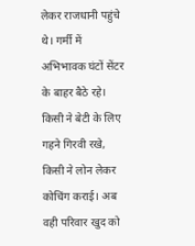लेकर राजधानी पहुंचे थे। गर्मी में अभिभावक घंटों सेंटर के बाहर बैठे रहे। किसी ने बेटी के लिए गहने गिरवी रखे, किसी ने लोन लेकर कोचिंग कराई। अब वही परिवार खुद को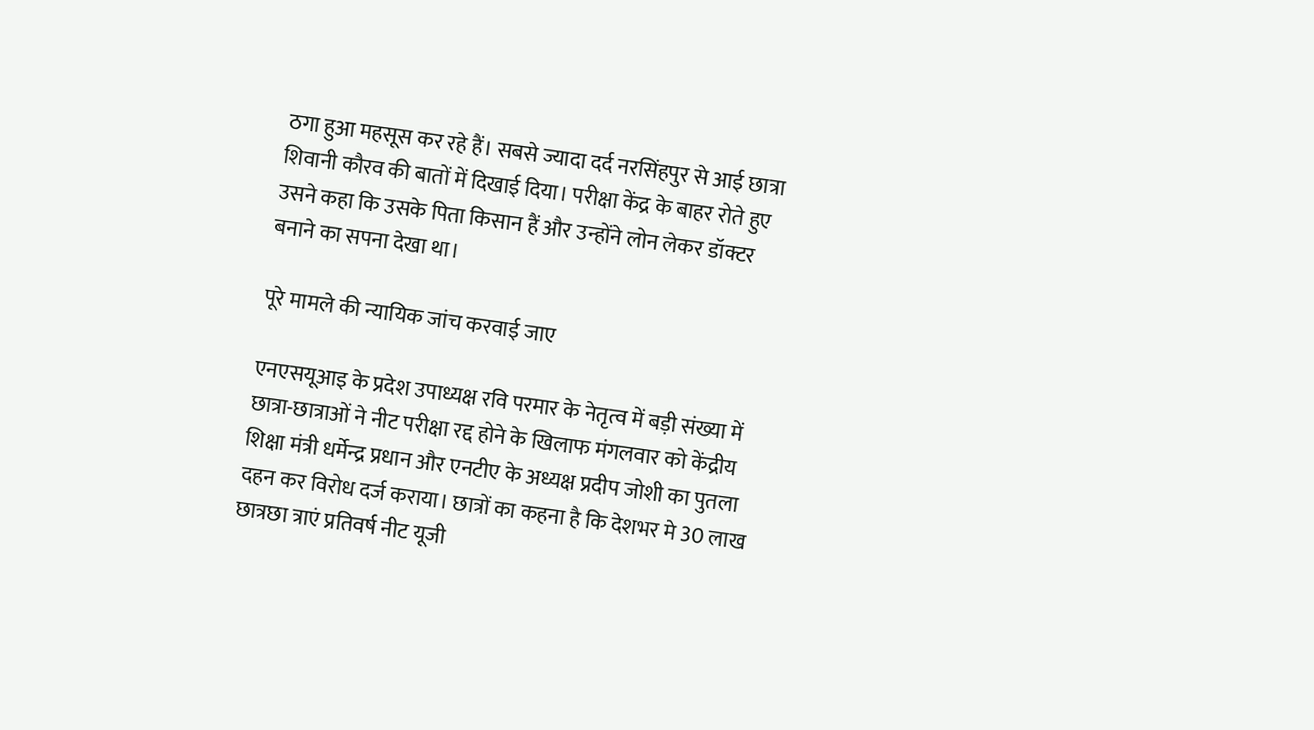ठगा हुआ महसूस कर रहे हैं। सबसे ज्यादा दर्द नरसिंहपुर से आई छात्रा शिवानी कौरव की बातों में दिखाई दिया। परीक्षा केंद्र के बाहर रोते हुए उसने कहा कि उसके पिता किसान हैं और उन्होंने लोन लेकर डॉक्टर बनाने का सपना देखा था।

पूरे मामले की न्यायिक जांच करवाई जाए

एनएसयूआइ के प्रदेश उपाध्यक्ष रवि परमार के नेतृत्व में बड़ी संख्या में छात्रा-छात्राओं ने नीट परीक्षा रद्द होने के खिलाफ मंगलवार को केंद्रीय शिक्षा मंत्री धर्मेन्द्र प्रधान और एनटीए के अध्यक्ष प्रदीप जोशी का पुतला दहन कर विरोध दर्ज कराया। छात्रों का कहना है कि देशभर मे 30 लाख छात्रछा त्राएं प्रतिवर्ष नीट यूजी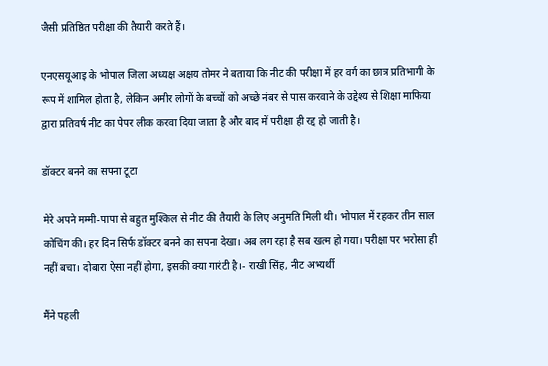जैसी प्रतिष्ठित परीक्षा की तैयारी करते हैं।

एनएसयूआइ के भोपाल जिला अध्यक्ष अक्षय तोमर ने बताया कि नीट की परीक्षा में हर वर्ग का छात्र प्रतिभागी के रूप में शामिल होता है, लेकिन अमीर लोगों के बच्चों को अच्छे नंबर से पास करवाने के उद्देश्य से शिक्षा माफिया द्वारा प्रतिवर्ष नीट का पेपर लीक करवा दिया जाता है और बाद में परीक्षा ही रद्द हो जाती है।

डॉक्टर बनने का सपना टूटा

मेरे अपने मम्मी-पापा से बहुत मुश्किल से नीट की तैयारी के लिए अनुमति मिली थी। भोपाल में रहकर तीन साल कोचिंग की। हर दिन सिर्फ डॉक्टर बनने का सपना देखा। अब लग रहा है सब खत्म हो गया। परीक्षा पर भरोसा ही नहीं बचा। दोबारा ऐसा नहीं होगा, इसकी क्या गारंटी है।- राखी सिंह, नीट अभ्यर्थी

मैंने पहली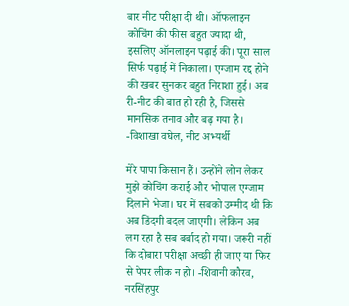बार नीट परीक्षा दी थी। ऑफलाइन कोचिंग की फीस बहुत ज्यादा थी, इसलिए ऑनलाइन पढ़ाई की। पूरा साल सिर्फ पढ़ाई में निकाला। एग्जाम रद्द होने की खबर सुनकर बहुत निराशा हुई। अब री-नीट की बात हो रही है, जिससे मानसिक तनाव और बढ़ गया है। -विशाखा वघेल, नीट अभ्यर्थी

मेरे पापा किसान हैं। उन्होंने लोन लेकर मुझे कोचिंग कराई और भोपाल एग्जाम दिलाने भेजा। घर में सबको उम्मीद थी कि अब डिंदगी बदल जाएगी। लेकिन अब लग रहा है सब बर्बाद हो गया। जरूरी नहीं कि दोबारा परीक्षा अच्छी ही जाए या फिर से पेपर लीक न हो। -शिवानी कौरव, नरसिंहपुर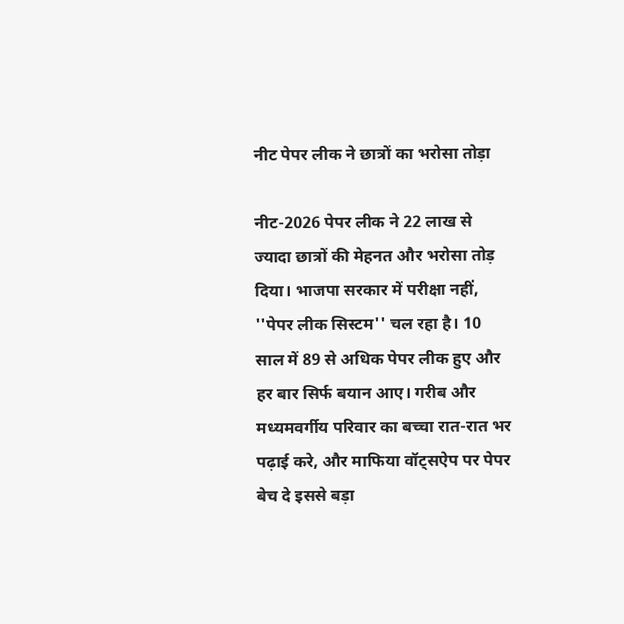नीट पेपर लीक ने छात्रों का भरोसा तोड़ा

नीट-2026 पेपर लीक ने 22 लाख से ज्यादा छात्रों की मेहनत और भरोसा तोड़ दिया। भाजपा सरकार में परीक्षा नहीं, ''पेपर लीक सिस्टम'' चल रहा है। 10 साल में 89 से अधिक पेपर लीक हुए और हर बार सिर्फ बयान आए। गरीब और मध्यमवर्गीय परिवार का बच्चा रात-रात भर पढ़ाई करे, और माफिया वॉट्सऐप पर पेपर बेच दे इससे बड़ा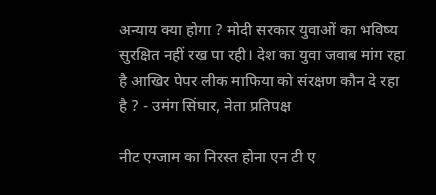अन्याय क्या होगा ? मोदी सरकार युवाओं का भविष्य सुरक्षित नहीं रख पा रही। देश का युवा जवाब मांग रहा है आखिर पेपर लीक माफिया को संरक्षण कौन दे रहा है ? - उमंग सिंघार, नेता प्रतिपक्ष

नीट एग्जाम का निरस्त होना एन टी ए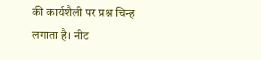की कार्यशैली पर प्रश्न चिन्ह लगाता है। नीट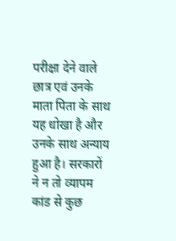परीक्षा देने वाले छात्र एवं उनके माता पिता के साथ यह धोखा है और उनके साथ अन्याय हुआ है। सरकारों ने न तो व्यापम कांड से कुछ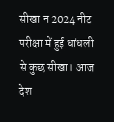सीखा न 2024 नीट परीक्षा में हुई धांधली से कुछ सीखा। आज देश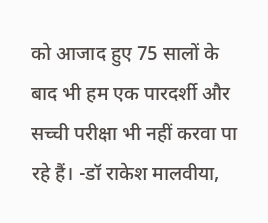को आजाद हुए 75 सालों के बाद भी हम एक पारदर्शी और सच्ची परीक्षा भी नहीं करवा पा रहे हैं। -डॉ राकेश मालवीया,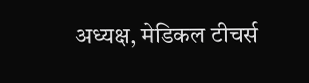अध्यक्ष, मेडिकल टीचर्स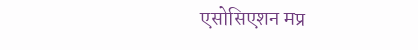एसोसिएशन मप्र